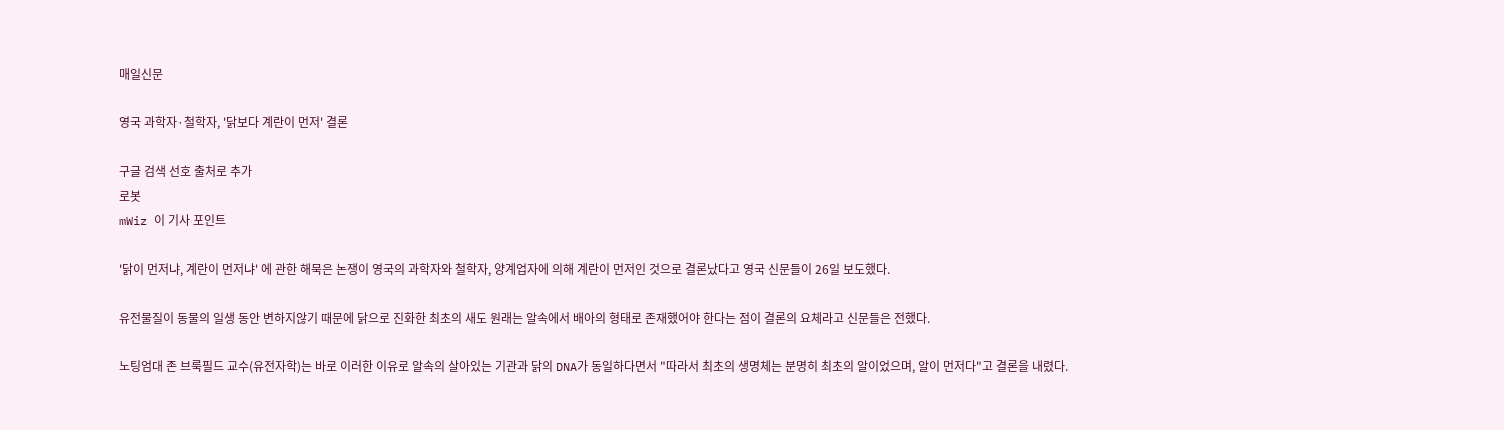매일신문

영국 과학자·철학자, '닭보다 계란이 먼저' 결론

구글 검색 선호 출처로 추가
로봇
mWiz 이 기사 포인트

'닭이 먼저냐, 계란이 먼저냐' 에 관한 해묵은 논쟁이 영국의 과학자와 철학자, 양계업자에 의해 계란이 먼저인 것으로 결론났다고 영국 신문들이 26일 보도했다.

유전물질이 동물의 일생 동안 변하지않기 때문에 닭으로 진화한 최초의 새도 원래는 알속에서 배아의 형태로 존재했어야 한다는 점이 결론의 요체라고 신문들은 전했다.

노팅엄대 존 브룩필드 교수(유전자학)는 바로 이러한 이유로 알속의 살아있는 기관과 닭의 DNA가 동일하다면서 "따라서 최초의 생명체는 분명히 최초의 알이었으며, 알이 먼저다"고 결론을 내렸다.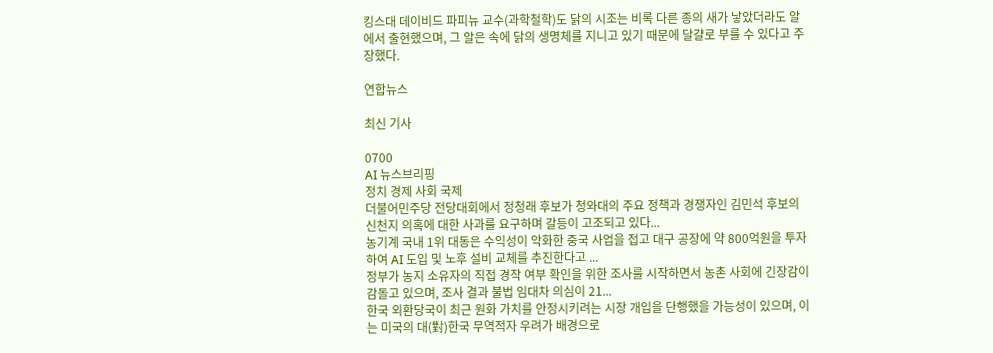킹스대 데이비드 파피뉴 교수(과학철학)도 닭의 시조는 비록 다른 종의 새가 낳았더라도 알에서 출현했으며, 그 알은 속에 닭의 생명체를 지니고 있기 때문에 달걀로 부를 수 있다고 주장했다.

연합뉴스

최신 기사

0700
AI 뉴스브리핑
정치 경제 사회 국제
더불어민주당 전당대회에서 정청래 후보가 청와대의 주요 정책과 경쟁자인 김민석 후보의 신천지 의혹에 대한 사과를 요구하며 갈등이 고조되고 있다...
농기계 국내 1위 대동은 수익성이 악화한 중국 사업을 접고 대구 공장에 약 800억원을 투자하여 AI 도입 및 노후 설비 교체를 추진한다고 ...
정부가 농지 소유자의 직접 경작 여부 확인을 위한 조사를 시작하면서 농촌 사회에 긴장감이 감돌고 있으며, 조사 결과 불법 임대차 의심이 21...
한국 외환당국이 최근 원화 가치를 안정시키려는 시장 개입을 단행했을 가능성이 있으며, 이는 미국의 대(對)한국 무역적자 우려가 배경으로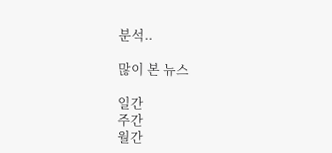분석..

많이 본 뉴스

일간
주간
월간